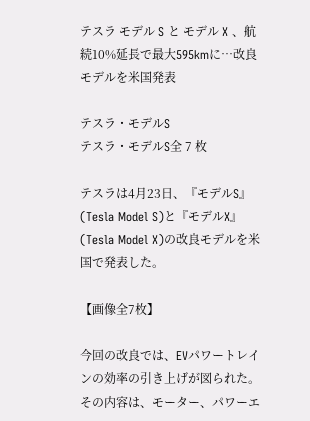テスラ モデル S と モデル X 、航続10%延長で最大595kmに…改良モデルを米国発表

テスラ・モデルS
テスラ・モデルS全 7 枚

テスラは4月23日、『モデルS』(Tesla Model S)と『モデルX』(Tesla Model X)の改良モデルを米国で発表した。

【画像全7枚】

今回の改良では、EVパワートレインの効率の引き上げが図られた。その内容は、モーター、パワーエ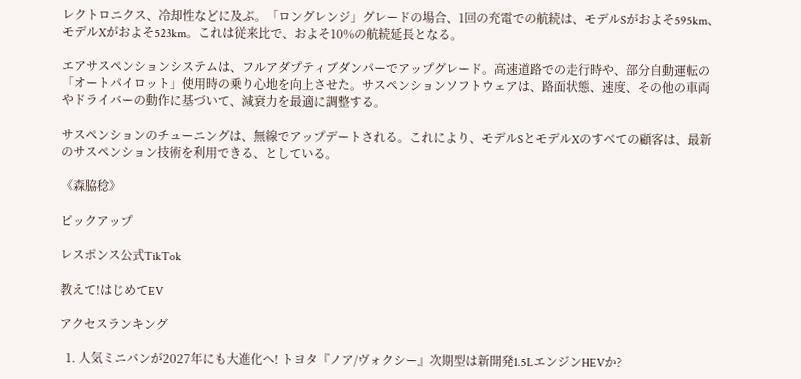レクトロニクス、冷却性などに及ぶ。「ロングレンジ」グレードの場合、1回の充電での航続は、モデルSがおよそ595km、モデルXがおよそ523km。これは従来比で、およそ10%の航続延長となる。

エアサスペンションシステムは、フルアダプティブダンパーでアップグレード。高速道路での走行時や、部分自動運転の「オートパイロット」使用時の乗り心地を向上させた。サスペンションソフトウェアは、路面状態、速度、その他の車両やドライバーの動作に基づいて、減衰力を最適に調整する。

サスペンションのチューニングは、無線でアップデートされる。これにより、モデルSとモデルXのすべての顧客は、最新のサスペンション技術を利用できる、としている。

《森脇稔》

ピックアップ

レスポンス公式TikTok

教えて!はじめてEV

アクセスランキング

  1. 人気ミニバンが2027年にも大進化へ! トヨタ『ノア/ヴォクシー』次期型は新開発1.5LエンジンHEVか?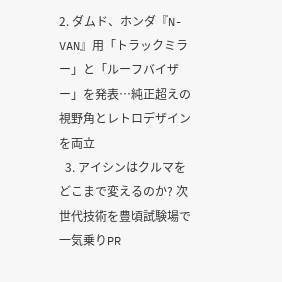2. ダムド、ホンダ『N-VAN』用「トラックミラー」と「ルーフバイザー」を発表…純正超えの視野角とレトロデザインを両立
  3. アイシンはクルマをどこまで変えるのか? 次世代技術を豊頃試験場で一気乗りPR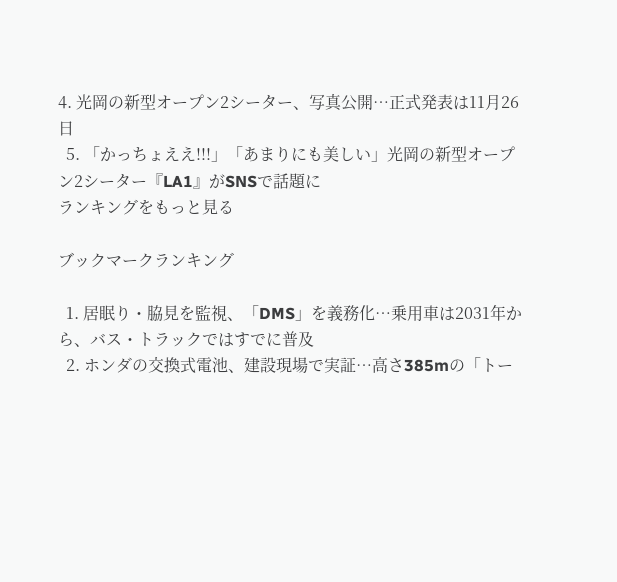4. 光岡の新型オープン2シーター、写真公開…正式発表は11月26日
  5. 「かっちょええ!!!」「あまりにも美しい」光岡の新型オープン2シーター『LA1』がSNSで話題に
ランキングをもっと見る

ブックマークランキング

  1. 居眠り・脇見を監視、「DMS」を義務化…乗用車は2031年から、バス・トラックではすでに普及
  2. ホンダの交換式電池、建設現場で実証…高さ385mの「トー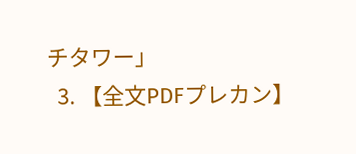チタワー」
  3. 【全文PDFプレカン】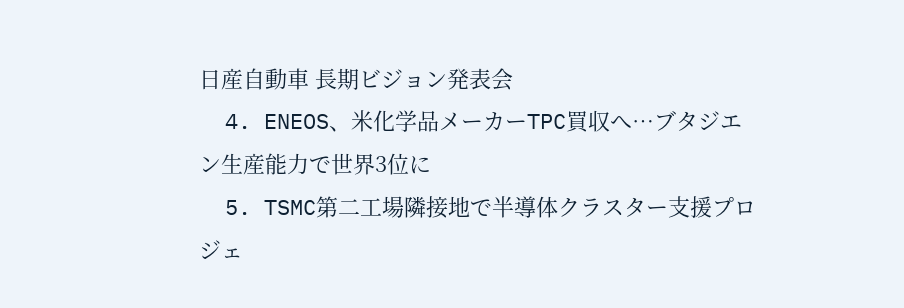日産自動車 長期ビジョン発表会
  4. ENEOS、米化学品メーカーTPC買収へ…ブタジエン生産能力で世界3位に
  5. TSMC第二工場隣接地で半導体クラスター支援プロジェ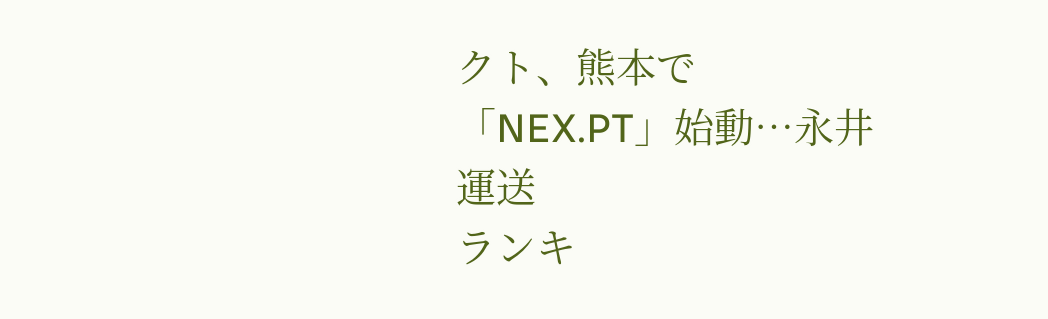クト、熊本で「NEX.PT」始動…永井運送
ランキ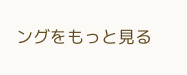ングをもっと見る